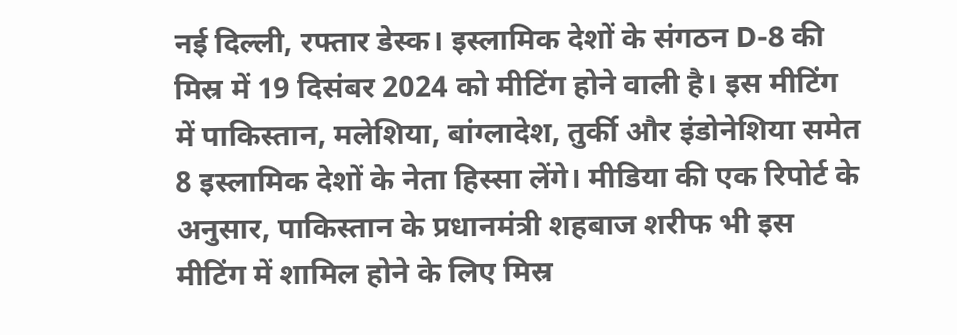नई दिल्ली, रफ्तार डेस्क। इस्लामिक देशों के संगठन D-8 की मिस्र में 19 दिसंबर 2024 को मीटिंग होने वाली है। इस मीटिंग में पाकिस्तान, मलेशिया, बांग्लादेश, तुर्की और इंडोनेशिया समेत 8 इस्लामिक देशों के नेता हिस्सा लेंगे। मीडिया की एक रिपोर्ट के अनुसार, पाकिस्तान के प्रधानमंत्री शहबाज शरीफ भी इस मीटिंग में शामिल होने के लिए मिस्र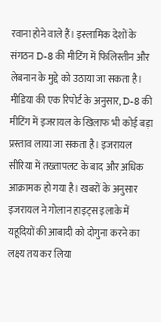रवाना होने वाले हैं। इस्लामिक देशों के संगठन D-8 की मीटिंग में फिलिस्तीन और लेबनान के मुद्दे को उठाया जा सकता है। मीडिया की एक रिपोर्ट के अनुसार, D-8 की मीटिंग में इजरायल के खिलाफ भी कोई बड़ा प्रस्ताव लाया जा सकता है। इजरायल सीरिया में तख्तापलट के बाद और अधिक आक्रामक हो गया है। खबरों के अनुसार इजरायल ने गोलान हाइट्स इलाके में यहूदियों की आबादी को दोगुना करने का लक्ष्य तय कर लिया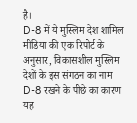है।
D-8 में ये मुस्लिम देश शामिल
मीडिया की एक रिपोर्ट के अनुसार, विकासशील मुस्लिम देशों के इस संगठन का नाम D-8 रखने के पीछे का कारण यह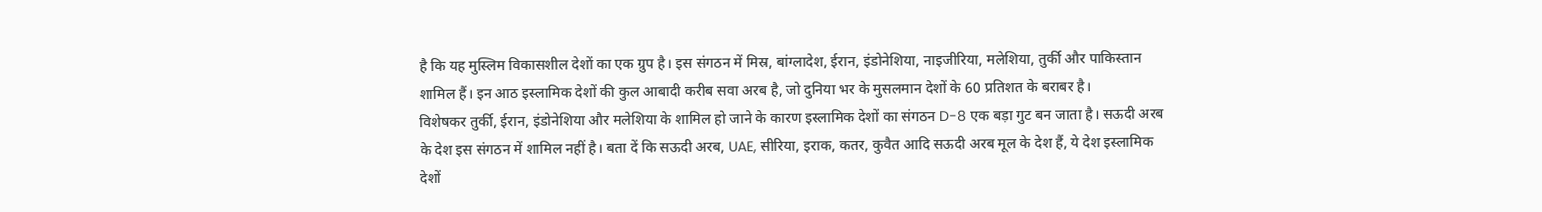है कि यह मुस्लिम विकासशील देशों का एक ग्रुप है। इस संगठन में मिस्र, बांग्लादेश, ईरान, इंडोनेशिया, नाइजीरिया, मलेशिया, तुर्की और पाकिस्तान शामिल हैं। इन आठ इस्लामिक देशों की कुल आबादी करीब सवा अरब है, जो दुनिया भर के मुसलमान देशों के 60 प्रतिशत के बराबर है।
विशेषकर तुर्की, ईरान, इंडोनेशिया और मलेशिया के शामिल हो जाने के कारण इस्लामिक देशों का संगठन D-8 एक बड़ा गुट बन जाता है। सऊदी अरब के देश इस संगठन में शामिल नहीं है। बता दें कि सऊदी अरब, UAE, सीरिया, इराक, कतर, कुवैत आदि सऊदी अरब मूल के देश हैं, ये देश इस्लामिक देशों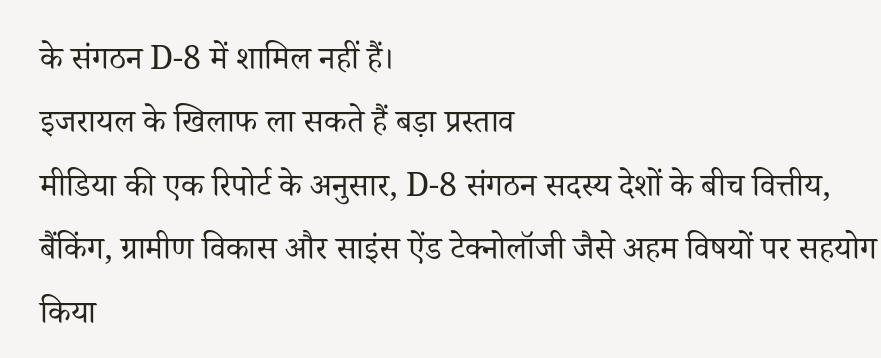के संगठन D-8 में शामिल नहीं हैं।
इजरायल के खिलाफ ला सकते हैं बड़ा प्रस्ताव
मीडिया की एक रिपोर्ट के अनुसार, D-8 संगठन सदस्य देशों के बीच वित्तीय, बैंकिंग, ग्रामीण विकास और साइंस ऐंड टेक्नोलॉजी जैसे अहम विषयों पर सहयोग किया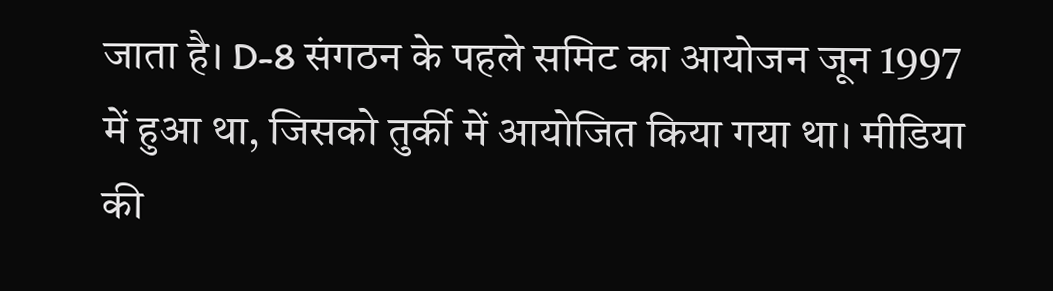जाता है। D-8 संगठन के पहले समिट का आयोजन जून 1997 में हुआ था, जिसको तुर्की में आयोजित किया गया था। मीडिया की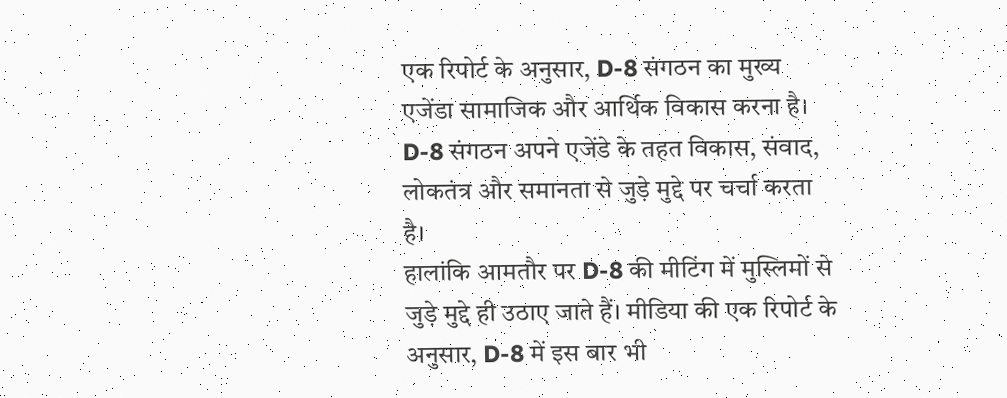एक रिपोर्ट के अनुसार, D-8 संगठन का मुख्य एजेंडा सामाजिक और आर्थिक विकास करना है। D-8 संगठन अपने एजेंडे के तहत विकास, संवाद, लोकतंत्र और समानता से जुड़े मुद्दे पर चर्चा करता है।
हालांकि आमतौर पर D-8 की मीटिंग में मुस्लिमों से जुड़े मुद्दे ही उठाए जाते हैं। मीडिया की एक रिपोर्ट के अनुसार, D-8 में इस बार भी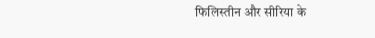फिलिस्तीन और सीरिया के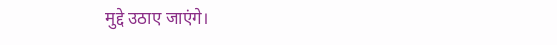मुद्दे उठाए जाएंगे।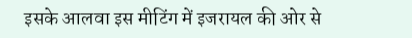इसके आलवा इस मीटिंग में इजरायल की ओर से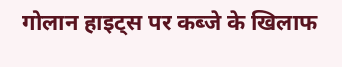गोलान हाइट्स पर कब्जे के खिलाफ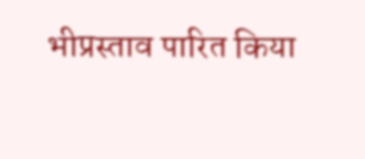भीप्रस्ताव पारित किया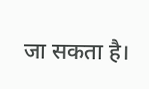जा सकता है।